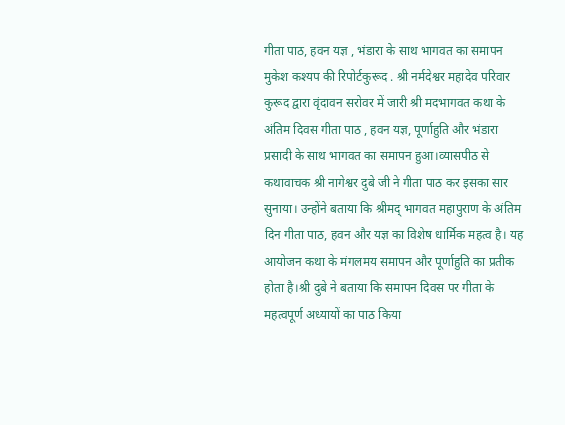गीता पाठ, हवन यज्ञ , भंडारा के साथ भागवत का समापन
मुकेश कश्यप की रिपोर्टकुरूद . श्री नर्मदेश्वर महादेव परिवार कुरूद द्वारा वृंदावन सरोवर में जारी श्री मदभागवत कथा के अंतिम दिवस गीता पाठ , हवन यज्ञ, पूर्णाहुति और भंडारा प्रसादी के साथ भागवत का समापन हुआ।व्यासपीठ से कथावाचक श्री नागेश्वर दुबे जी ने गीता पाठ कर इसका सार सुनाया। उन्होंने बताया कि श्रीमद् भागवत महापुराण के अंतिम दिन गीता पाठ, हवन और यज्ञ का विशेष धार्मिक महत्व है। यह आयोजन कथा के मंगलमय समापन और पूर्णाहुति का प्रतीक होता है।श्री दुबे ने बताया कि समापन दिवस पर गीता के महत्वपूर्ण अध्यायों का पाठ किया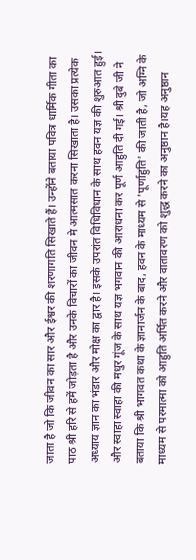जाता है जो कि जीवन का सार और ईश्वर की शरणागति सिखाते हैं। उन्होंने बताया पवित्र धार्मिक गीता का पाठ श्री हरि से हमें जोड़ता है और उनके विचारों का जीवन मे आत्मसात करना सिखाता है। उसका प्रत्येक अध्याय ज्ञान का भंडार और मोक्ष का द्वार है। इसके उपरांत विधिविधान के साथ हवन यज्ञ की शुरुआत हुई। और स्वाहा स्वाहा की मधुर गूंज के साथ यज्ञ भगवान की आराधना कर पूर्ण आहुति दी गई। श्री दुबे जी ने बताया कि श्री भागवत कथा के ज्ञानार्जन के बाद, हवन के माध्यम से 'पूर्णाहुति' की जाती है, जो अग्नि के माध्यम से परमात्मा को आहुति अर्पित करने और वातावरण को शुद्ध करने का अनुष्ठान है।यह अनुष्ठान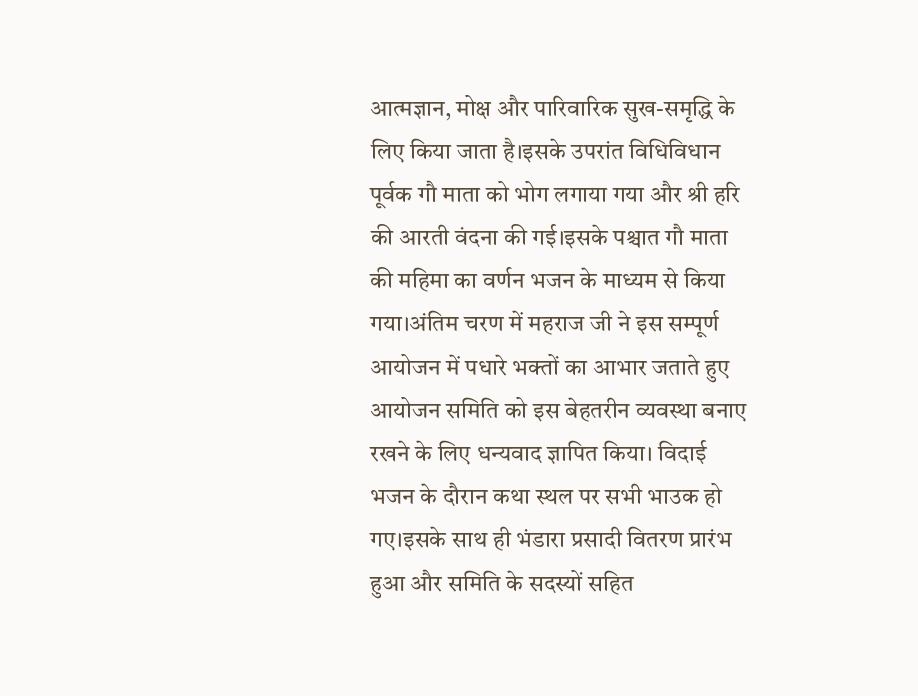आत्मज्ञान, मोक्ष और पारिवारिक सुख-समृद्धि के लिए किया जाता है।इसके उपरांत विधिविधान पूर्वक गौ माता को भोग लगाया गया और श्री हरि की आरती वंदना की गई।इसके पश्चात गौ माता की महिमा का वर्णन भजन के माध्यम से किया गया।अंतिम चरण में महराज जी ने इस सम्पूर्ण आयोजन में पधारे भक्तों का आभार जताते हुए आयोजन समिति को इस बेहतरीन व्यवस्था बनाए रखने के लिए धन्यवाद ज्ञापित किया। विदाई भजन के दौरान कथा स्थल पर सभी भाउक हो गए।इसके साथ ही भंडारा प्रसादी वितरण प्रारंभ हुआ और समिति के सदस्यों सहित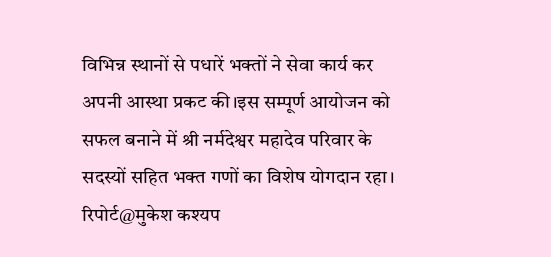विभिन्न स्थानों से पधारें भक्तों ने सेवा कार्य कर अपनी आस्था प्रकट की।इस सम्पूर्ण आयोजन को सफल बनाने में श्री नर्मदेश्वर महादेव परिवार के सदस्यों सहित भक्त गणों का विशेष योगदान रहा।
रिपोर्ट@मुकेश कश्यप